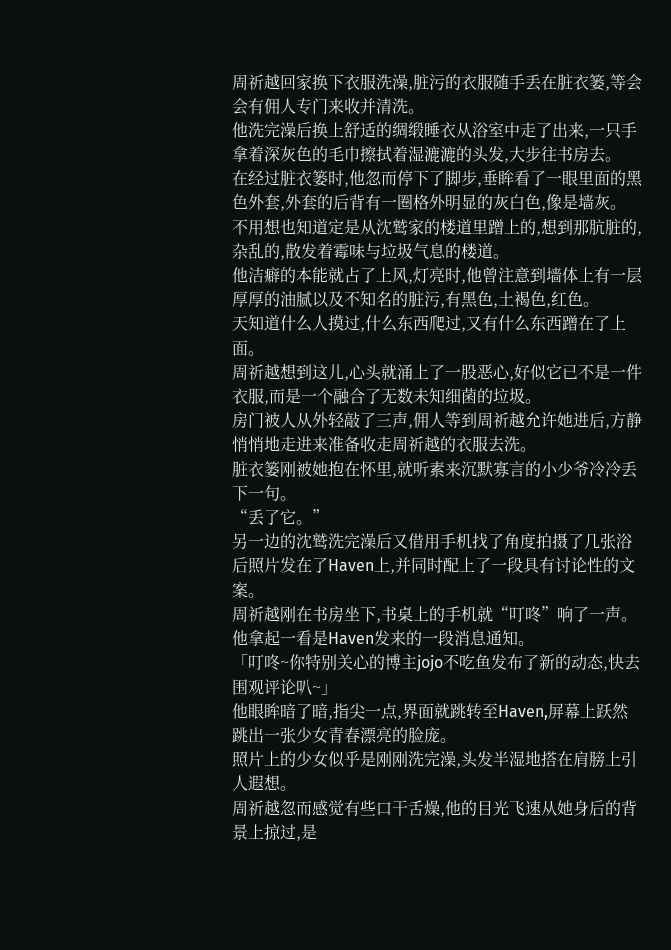周祈越回家换下衣服洗澡,脏污的衣服随手丢在脏衣篓,等会会有佣人专门来收并清洗。
他洗完澡后换上舒适的绸缎睡衣从浴室中走了出来,一只手拿着深灰色的毛巾擦拭着湿漉漉的头发,大步往书房去。
在经过脏衣篓时,他忽而停下了脚步,垂眸看了一眼里面的黑色外套,外套的后背有一圈格外明显的灰白色,像是墙灰。
不用想也知道定是从沈鹫家的楼道里蹭上的,想到那肮脏的,杂乱的,散发着霉味与垃圾气息的楼道。
他洁癖的本能就占了上风,灯亮时,他曾注意到墙体上有一层厚厚的油腻以及不知名的脏污,有黑色,土褐色,红色。
天知道什么人摸过,什么东西爬过,又有什么东西蹭在了上面。
周祈越想到这儿,心头就涌上了一股恶心,好似它已不是一件衣服,而是一个融合了无数未知细菌的垃圾。
房门被人从外轻敲了三声,佣人等到周祈越允许她进后,方静悄悄地走进来准备收走周祈越的衣服去洗。
脏衣篓刚被她抱在怀里,就听素来沉默寡言的小少爷冷冷丢下一句。
“丢了它。”
另一边的沈鹫洗完澡后又借用手机找了角度拍摄了几张浴后照片发在了Haven上,并同时配上了一段具有讨论性的文案。
周祈越刚在书房坐下,书桌上的手机就“叮咚”响了一声。
他拿起一看是Haven发来的一段消息通知。
「叮咚~你特别关心的博主jojo不吃鱼发布了新的动态,快去围观评论叭~」
他眼眸暗了暗,指尖一点,界面就跳转至Haven,屏幕上跃然跳出一张少女青春漂亮的脸庞。
照片上的少女似乎是刚刚洗完澡,头发半湿地搭在肩膀上引人遐想。
周祈越忽而感觉有些口干舌燥,他的目光飞速从她身后的背景上掠过,是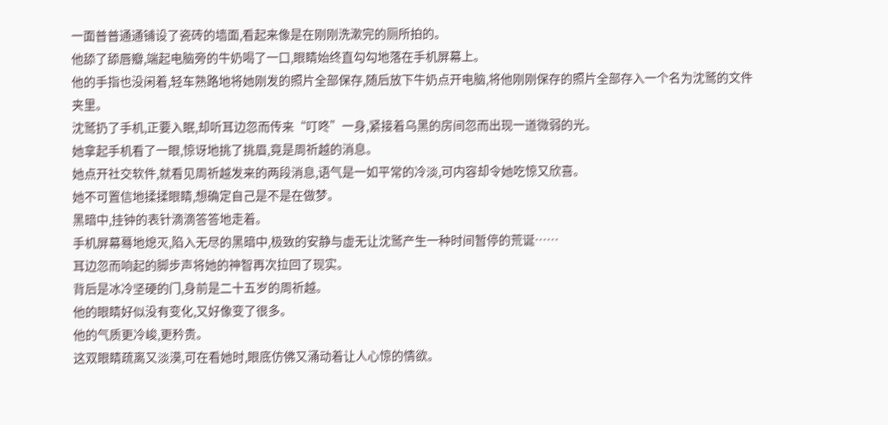一面普普通通铺设了瓷砖的墙面,看起来像是在刚刚洗漱完的厕所拍的。
他舔了舔唇瓣,端起电脑旁的牛奶喝了一口,眼睛始终直勾勾地落在手机屏幕上。
他的手指也没闲着,轻车熟路地将她刚发的照片全部保存,随后放下牛奶点开电脑,将他刚刚保存的照片全部存入一个名为沈鹫的文件夹里。
沈鹫扔了手机,正要入眠,却听耳边忽而传来“叮咚”一身,紧接着乌黑的房间忽而出现一道微弱的光。
她拿起手机看了一眼,惊讶地挑了挑眉,竟是周祈越的消息。
她点开社交软件,就看见周祈越发来的两段消息,语气是一如平常的冷淡,可内容却令她吃惊又欣喜。
她不可置信地揉揉眼睛,想确定自己是不是在做梦。
黑暗中,挂钟的表针滴滴答答地走着。
手机屏幕蓦地熄灭,陷入无尽的黑暗中,极致的安静与虚无让沈鹫产生一种时间暂停的荒诞……
耳边忽而响起的脚步声将她的神智再次拉回了现实。
背后是冰冷坚硬的门,身前是二十五岁的周祈越。
他的眼睛好似没有变化,又好像变了很多。
他的气质更冷峻,更矜贵。
这双眼睛疏离又淡漠,可在看她时,眼底仿佛又涌动着让人心惊的情欲。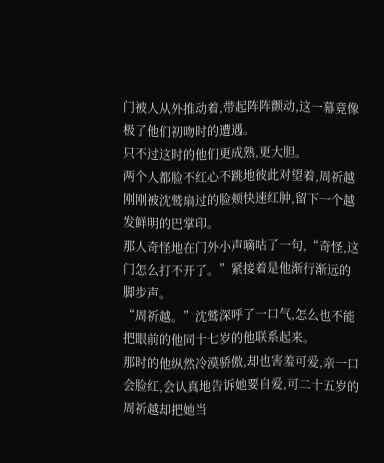门被人从外推动着,带起阵阵颤动,这一幕竟像极了他们初吻时的遭遇。
只不过这时的他们更成熟,更大胆。
两个人都脸不红心不跳地彼此对望着,周祈越刚刚被沈鹫扇过的脸颊快速红肿,留下一个越发鲜明的巴掌印。
那人奇怪地在门外小声嘀咕了一句,“奇怪,这门怎么打不开了。”紧接着是他渐行渐远的脚步声。
“周祈越。”沈鹫深呼了一口气,怎么也不能把眼前的他同十七岁的他联系起来。
那时的他纵然冷漠骄傲,却也害羞可爱,亲一口会脸红,会认真地告诉她要自爱,可二十五岁的周祈越却把她当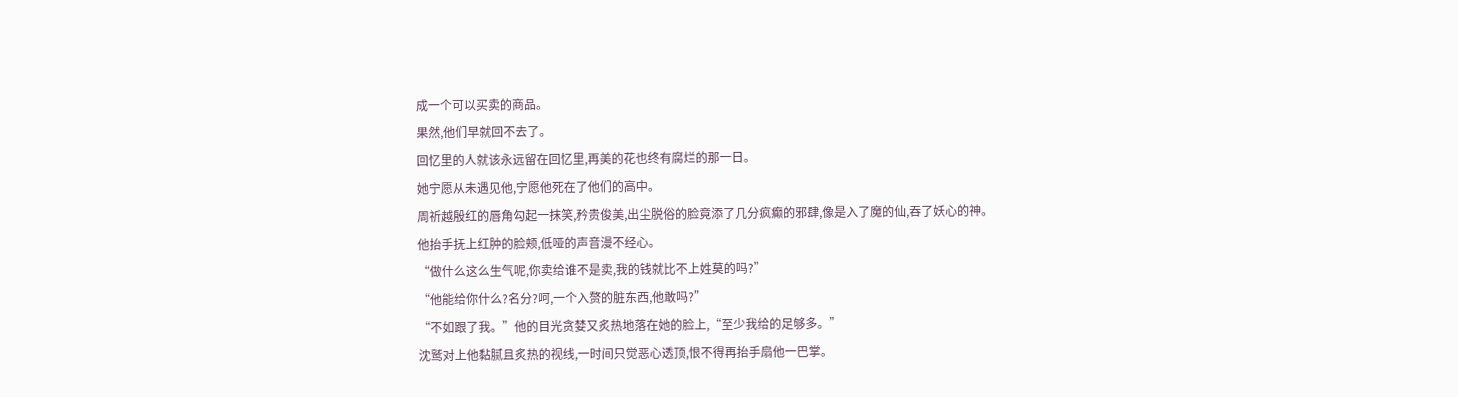成一个可以买卖的商品。
果然,他们早就回不去了。
回忆里的人就该永远留在回忆里,再美的花也终有腐烂的那一日。
她宁愿从未遇见他,宁愿他死在了他们的高中。
周祈越殷红的唇角勾起一抹笑,矜贵俊美,出尘脱俗的脸竟添了几分疯癫的邪肆,像是入了魔的仙,吞了妖心的神。
他抬手抚上红肿的脸颊,低哑的声音漫不经心。
“做什么这么生气呢,你卖给谁不是卖,我的钱就比不上姓莫的吗?”
“他能给你什么?名分?呵,一个入赘的脏东西,他敢吗?”
“不如跟了我。”他的目光贪婪又炙热地落在她的脸上,“至少我给的足够多。”
沈鹫对上他黏腻且炙热的视线,一时间只觉恶心透顶,恨不得再抬手扇他一巴掌。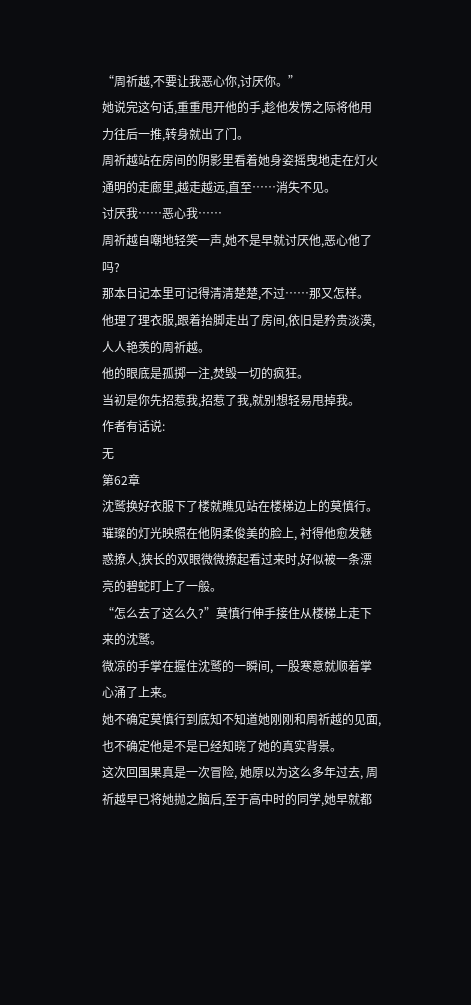“周祈越,不要让我恶心你,讨厌你。”
她说完这句话,重重甩开他的手,趁他发愣之际将他用力往后一推,转身就出了门。
周祈越站在房间的阴影里看着她身姿摇曳地走在灯火通明的走廊里,越走越远,直至……消失不见。
讨厌我……恶心我……
周祈越自嘲地轻笑一声,她不是早就讨厌他,恶心他了吗?
那本日记本里可记得清清楚楚,不过……那又怎样。
他理了理衣服,跟着抬脚走出了房间,依旧是矜贵淡漠,人人艳羡的周祈越。
他的眼底是孤掷一注,焚毁一切的疯狂。
当初是你先招惹我,招惹了我,就别想轻易甩掉我。
作者有话说:
无
第62章
沈鹫换好衣服下了楼就瞧见站在楼梯边上的莫慎行。
璀璨的灯光映照在他阴柔俊美的脸上, 衬得他愈发魅惑撩人,狭长的双眼微微撩起看过来时,好似被一条漂亮的碧蛇盯上了一般。
“怎么去了这么久?”莫慎行伸手接住从楼梯上走下来的沈鹫。
微凉的手掌在握住沈鹫的一瞬间, 一股寒意就顺着掌心涌了上来。
她不确定莫慎行到底知不知道她刚刚和周祈越的见面, 也不确定他是不是已经知晓了她的真实背景。
这次回国果真是一次冒险, 她原以为这么多年过去, 周祈越早已将她抛之脑后,至于高中时的同学,她早就都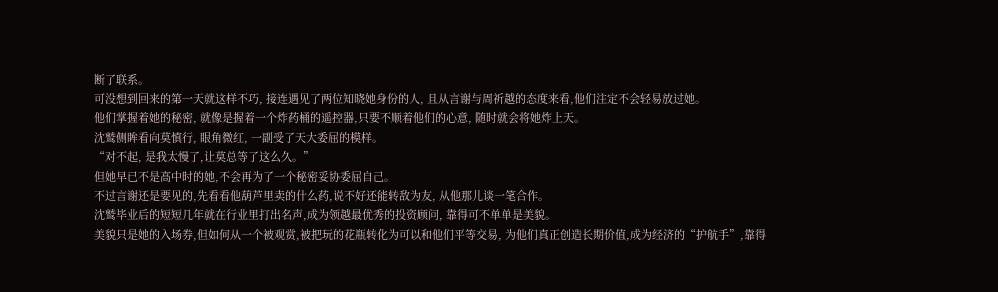断了联系。
可没想到回来的第一天就这样不巧, 接连遇见了两位知晓她身份的人, 且从言谢与周祈越的态度来看,他们注定不会轻易放过她。
他们掌握着她的秘密, 就像是握着一个炸药桶的遥控器,只要不顺着他们的心意, 随时就会将她炸上天。
沈鹫侧眸看向莫慎行, 眼角微红, 一副受了天大委屈的模样。
“对不起, 是我太慢了,让莫总等了这么久。”
但她早已不是高中时的她,不会再为了一个秘密妥协委屈自己。
不过言谢还是要见的,先看看他葫芦里卖的什么药,说不好还能转敌为友, 从他那儿谈一笔合作。
沈鹫毕业后的短短几年就在行业里打出名声,成为领越最优秀的投资顾问, 靠得可不单单是美貌。
美貌只是她的入场券,但如何从一个被观赏,被把玩的花瓶转化为可以和他们平等交易, 为他们真正创造长期价值,成为经济的“护航手”,靠得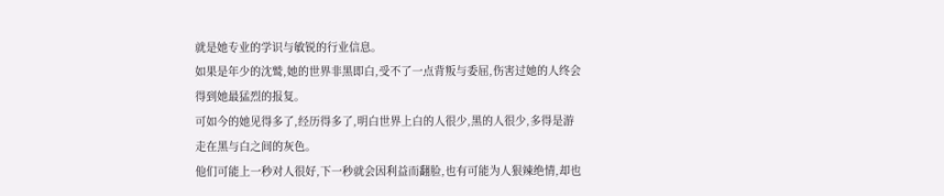就是她专业的学识与敏锐的行业信息。
如果是年少的沈鹫,她的世界非黑即白,受不了一点背叛与委屈,伤害过她的人终会得到她最猛烈的报复。
可如今的她见得多了,经历得多了,明白世界上白的人很少,黑的人很少,多得是游走在黑与白之间的灰色。
他们可能上一秒对人很好,下一秒就会因利益而翻脸,也有可能为人狠辣绝情,却也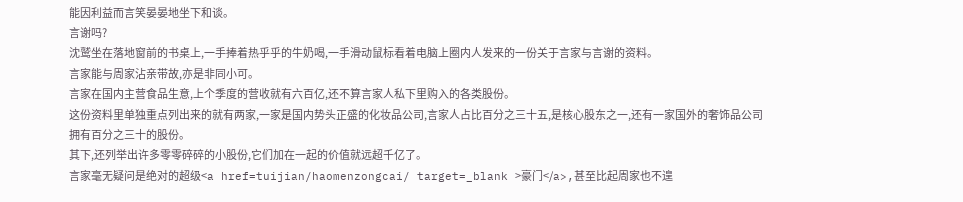能因利益而言笑晏晏地坐下和谈。
言谢吗?
沈鹫坐在落地窗前的书桌上,一手捧着热乎乎的牛奶喝,一手滑动鼠标看着电脑上圈内人发来的一份关于言家与言谢的资料。
言家能与周家沾亲带故,亦是非同小可。
言家在国内主营食品生意,上个季度的营收就有六百亿,还不算言家人私下里购入的各类股份。
这份资料里单独重点列出来的就有两家,一家是国内势头正盛的化妆品公司,言家人占比百分之三十五,是核心股东之一,还有一家国外的奢饰品公司拥有百分之三十的股份。
其下,还列举出许多零零碎碎的小股份,它们加在一起的价值就远超千亿了。
言家毫无疑问是绝对的超级<a href=tuijian/haomenzongcai/ target=_blank >豪门</a>,甚至比起周家也不遑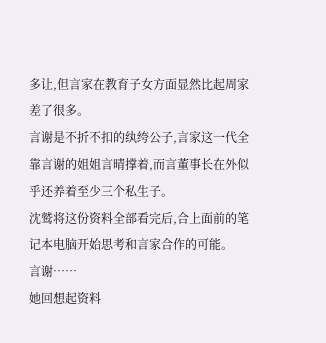多让,但言家在教育子女方面显然比起周家差了很多。
言谢是不折不扣的纨绔公子,言家这一代全靠言谢的姐姐言晴撑着,而言董事长在外似乎还养着至少三个私生子。
沈鹫将这份资料全部看完后,合上面前的笔记本电脑开始思考和言家合作的可能。
言谢……
她回想起资料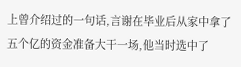上曾介绍过的一句话,言谢在毕业后从家中拿了五个亿的资金准备大干一场,他当时选中了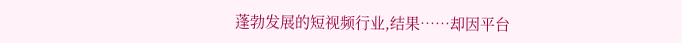蓬勃发展的短视频行业,结果……却因平台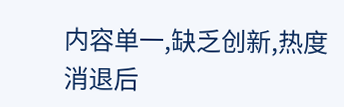内容单一,缺乏创新,热度消退后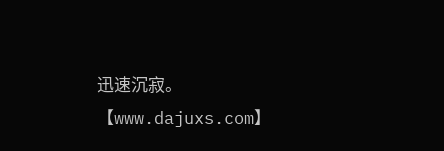迅速沉寂。
【www.dajuxs.com】